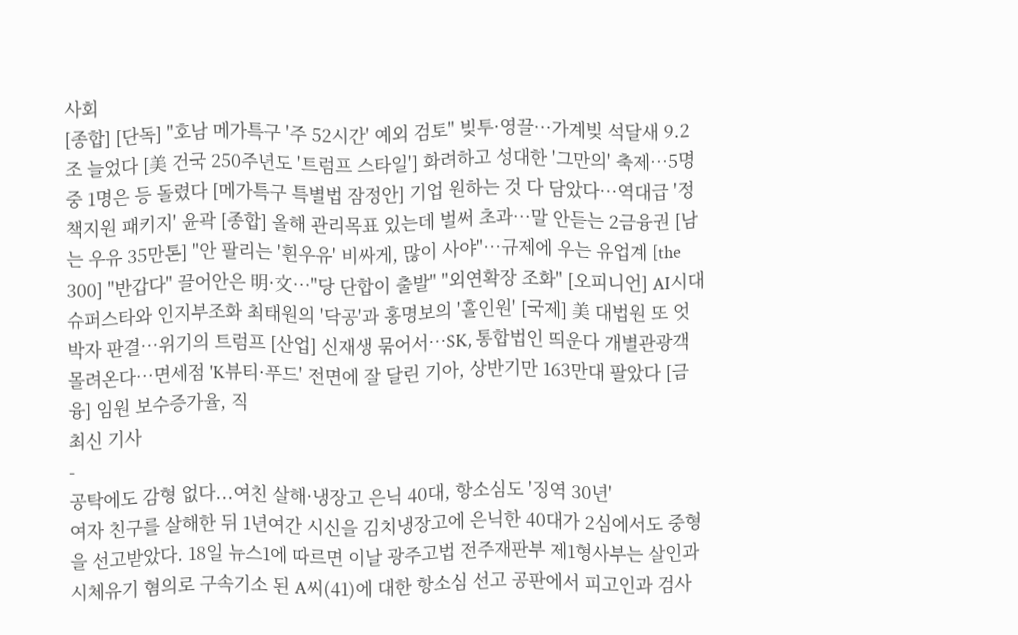사회
[종합] [단독] "호남 메가특구 '주 52시간' 예외 검토" 빚투·영끌…가계빚 석달새 9.2조 늘었다 [美 건국 250주년도 '트럼프 스타일'] 화려하고 성대한 '그만의' 축제…5명중 1명은 등 돌렸다 [메가특구 특별법 잠정안] 기업 원하는 것 다 담았다…역대급 '정책지원 패키지' 윤곽 [종합] 올해 관리목표 있는데 벌써 초과…말 안듣는 2금융권 [남는 우유 35만톤] "안 팔리는 '흰우유' 비싸게, 많이 사야"…규제에 우는 유업계 [the 300] "반갑다" 끌어안은 明·文…"당 단합이 출발" "외연확장 조화" [오피니언] AI시대 슈퍼스타와 인지부조화 최태원의 '닥공'과 홍명보의 '홀인원' [국제] 美 대법원 또 엇박자 판결…위기의 트럼프 [산업] 신재생 묶어서…SK, 통합법인 띄운다 개별관광객 몰려온다…면세점 'K뷰티·푸드' 전면에 잘 달린 기아, 상반기만 163만대 팔았다 [금융] 임원 보수증가율, 직
최신 기사
-
공탁에도 감형 없다...여친 살해·냉장고 은닉 40대, 항소심도 '징역 30년'
여자 친구를 살해한 뒤 1년여간 시신을 김치냉장고에 은닉한 40대가 2심에서도 중형을 선고받았다. 18일 뉴스1에 따르면 이날 광주고법 전주재판부 제1형사부는 살인과 시체유기 혐의로 구속기소 된 A씨(41)에 대한 항소심 선고 공판에서 피고인과 검사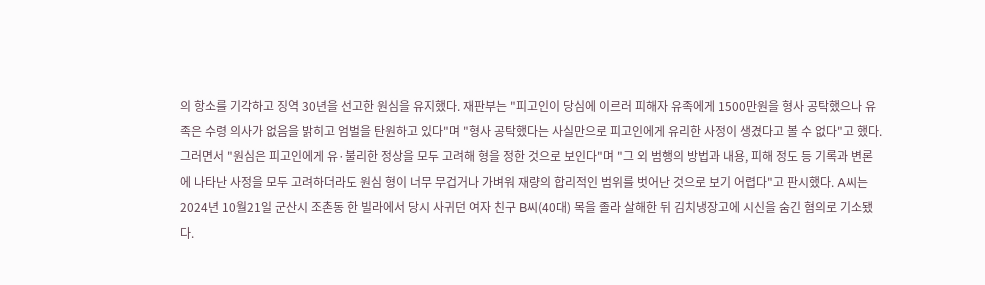의 항소를 기각하고 징역 30년을 선고한 원심을 유지했다. 재판부는 "피고인이 당심에 이르러 피해자 유족에게 1500만원을 형사 공탁했으나 유족은 수령 의사가 없음을 밝히고 엄벌을 탄원하고 있다"며 "형사 공탁했다는 사실만으로 피고인에게 유리한 사정이 생겼다고 볼 수 없다"고 했다. 그러면서 "원심은 피고인에게 유·불리한 정상을 모두 고려해 형을 정한 것으로 보인다"며 "그 외 범행의 방법과 내용, 피해 정도 등 기록과 변론에 나타난 사정을 모두 고려하더라도 원심 형이 너무 무겁거나 가벼워 재량의 합리적인 범위를 벗어난 것으로 보기 어렵다"고 판시했다. A씨는 2024년 10월21일 군산시 조촌동 한 빌라에서 당시 사귀던 여자 친구 B씨(40대) 목을 졸라 살해한 뒤 김치냉장고에 시신을 숨긴 혐의로 기소됐다.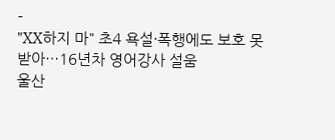-
"XX하지 마" 초4 욕설·폭행에도 보호 못받아…16년차 영어강사 설움
울산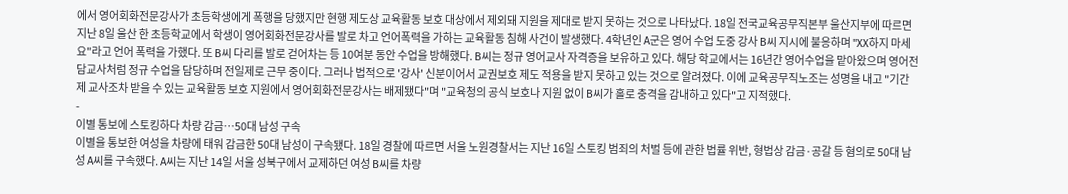에서 영어회화전문강사가 초등학생에게 폭행을 당했지만 현행 제도상 교육활동 보호 대상에서 제외돼 지원을 제대로 받지 못하는 것으로 나타났다. 18일 전국교육공무직본부 울산지부에 따르면 지난 8일 울산 한 초등학교에서 학생이 영어회화전문강사를 발로 차고 언어폭력을 가하는 교육활동 침해 사건이 발생했다. 4학년인 A군은 영어 수업 도중 강사 B씨 지시에 불응하며 "XX하지 마세요"라고 언어 폭력을 가했다. 또 B씨 다리를 발로 걷어차는 등 10여분 동안 수업을 방해했다. B씨는 정규 영어교사 자격증을 보유하고 있다. 해당 학교에서는 16년간 영어수업을 맡아왔으며 영어전담교사처럼 정규 수업을 담당하며 전일제로 근무 중이다. 그러나 법적으로 '강사' 신분이어서 교권보호 제도 적용을 받지 못하고 있는 것으로 알려졌다. 이에 교육공무직노조는 성명을 내고 "기간제 교사조차 받을 수 있는 교육활동 보호 지원에서 영어회화전문강사는 배제됐다"며 "교육청의 공식 보호나 지원 없이 B씨가 홀로 충격을 감내하고 있다"고 지적했다.
-
이별 통보에 스토킹하다 차량 감금…50대 남성 구속
이별을 통보한 여성을 차량에 태워 감금한 50대 남성이 구속됐다. 18일 경찰에 따르면 서울 노원경찰서는 지난 16일 스토킹 범죄의 처벌 등에 관한 법률 위반, 형법상 감금·공갈 등 혐의로 50대 남성 A씨를 구속했다. A씨는 지난 14일 서울 성북구에서 교제하던 여성 B씨를 차량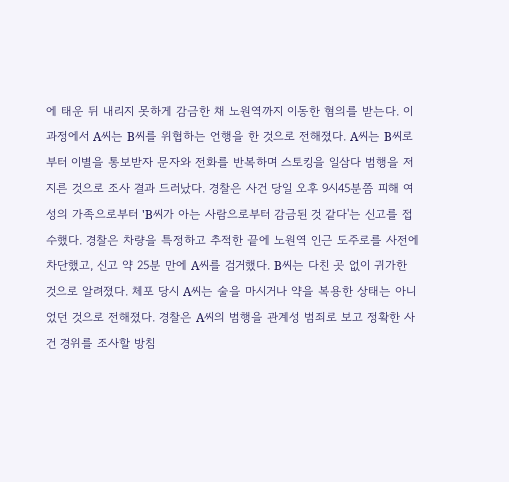에 태운 뒤 내리지 못하게 감금한 채 노원역까지 이동한 혐의를 받는다. 이 과정에서 A씨는 B씨를 위협하는 언행을 한 것으로 전해졌다. A씨는 B씨로부터 이별을 통보받자 문자와 전화를 반복하며 스토킹을 일삼다 범행을 저지른 것으로 조사 결과 드러났다. 경찰은 사건 당일 오후 9시45분쯤 피해 여성의 가족으로부터 'B씨가 아는 사람으로부터 감금된 것 같다'는 신고를 접수했다. 경찰은 차량을 특정하고 추적한 끝에 노원역 인근 도주로를 사전에 차단했고, 신고 약 25분 만에 A씨를 검거했다. B씨는 다친 곳 없이 귀가한 것으로 알려졌다. 체포 당시 A씨는 술을 마시거나 약을 복용한 상태는 아니었던 것으로 전해졌다. 경찰은 A씨의 범행을 관계성 범죄로 보고 정확한 사건 경위를 조사할 방침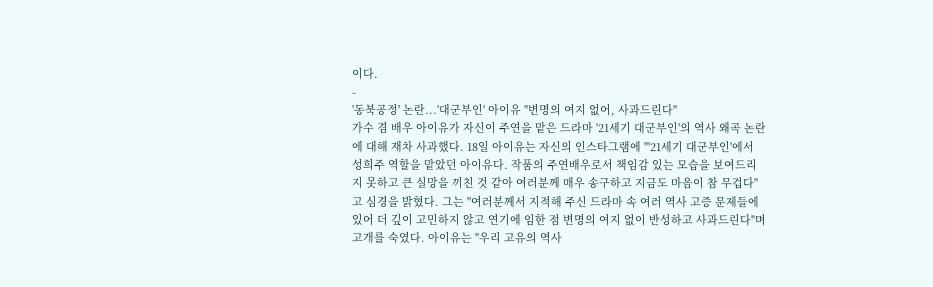이다.
-
'동북공정' 논란...'대군부인' 아이유 "변명의 여지 없어, 사과드린다"
가수 겸 배우 아이유가 자신이 주연을 맡은 드라마 '21세기 대군부인'의 역사 왜곡 논란에 대해 재차 사과했다. 18일 아이유는 자신의 인스타그램에 "'21세기 대군부인'에서 성희주 역할을 맡았던 아이유다. 작품의 주연배우로서 책임감 있는 모습을 보여드리지 못하고 큰 실망을 끼친 것 같아 여러분께 매우 송구하고 지금도 마음이 참 무겁다"고 심경을 밝혔다. 그는 "여러분께서 지적해 주신 드라마 속 여러 역사 고증 문제들에 있어 더 깊이 고민하지 않고 연기에 임한 점 변명의 여지 없이 반성하고 사과드린다"며 고개를 숙였다. 아이유는 "우리 고유의 역사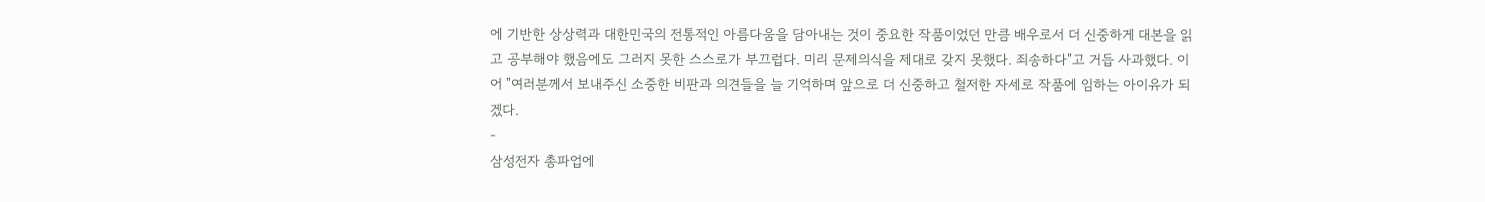에 기반한 상상력과 대한민국의 전통적인 아름다움을 담아내는 것이 중요한 작품이었던 만큼 배우로서 더 신중하게 대본을 읽고 공부해야 했음에도 그러지 못한 스스로가 부끄럽다. 미리 문제의식을 제대로 갖지 못했다. 죄송하다"고 거듭 사과했다. 이어 "여러분께서 보내주신 소중한 비판과 의견들을 늘 기억하며 앞으로 더 신중하고 철저한 자세로 작품에 임하는 아이유가 되겠다.
-
삼성전자 총파업에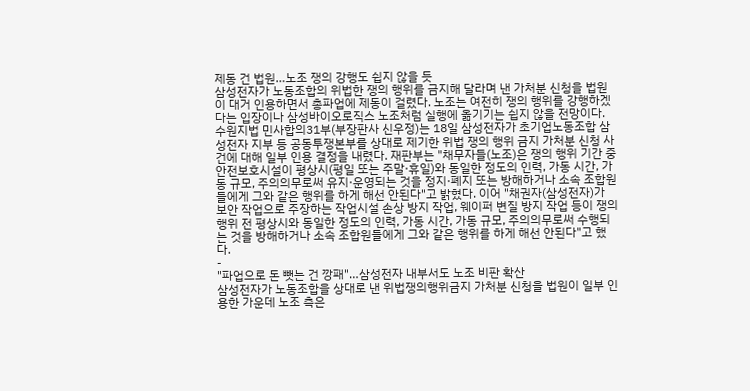제동 건 법원…노조 쟁의 강행도 쉽지 않을 듯
삼성전자가 노동조합의 위법한 쟁의 행위를 금지해 달라며 낸 가처분 신청을 법원이 대거 인용하면서 총파업에 제동이 걸렸다. 노조는 여전히 쟁의 행위를 강행하겠다는 입장이나 삼성바이오로직스 노조처럼 실행에 옮기기는 쉽지 않을 전망이다. 수원지법 민사합의31부(부장판사 신우정)는 18일 삼성전자가 초기업노동조합 삼성전자 지부 등 공동투쟁본부를 상대로 제기한 위법 쟁의 행위 금지 가처분 신청 사건에 대해 일부 인용 결정을 내렸다. 재판부는 "채무자들(노조)은 쟁의 행위 기간 중 안전보호시설이 평상시(평일 또는 주말·휴일)와 동일한 정도의 인력, 가동 시간, 가동 규모, 주의의무로써 유지·운영되는 것을 정지·폐지 또는 방해하거나 소속 조합원들에게 그와 같은 행위를 하게 해선 안된다"고 밝혔다. 이어 "채권자(삼성전자)가 보안 작업으로 주장하는 작업시설 손상 방지 작업, 웨이퍼 변질 방지 작업 등이 쟁의 행위 전 평상시와 동일한 정도의 인력, 가동 시간, 가동 규모, 주의의무로써 수행되는 것을 방해하거나 소속 조합원들에게 그와 같은 행위를 하게 해선 안된다"고 했다.
-
"파업으로 돈 뺏는 건 깡패"…삼성전자 내부서도 노조 비판 확산
삼성전자가 노동조합을 상대로 낸 위법쟁의행위금지 가처분 신청을 법원이 일부 인용한 가운데 노조 측은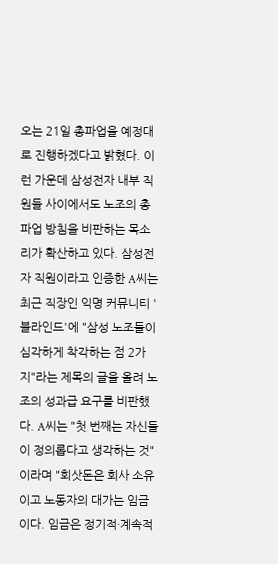오는 21일 총파업을 예정대로 진행하겠다고 밝혔다. 이런 가운데 삼성전자 내부 직원들 사이에서도 노조의 총파업 방침을 비판하는 목소리가 확산하고 있다. 삼성전자 직원이라고 인증한 A씨는 최근 직장인 익명 커뮤니티 '블라인드'에 "삼성 노조들이 심각하게 착각하는 점 2가지"라는 제목의 글을 올려 노조의 성과급 요구를 비판했다. A씨는 "첫 번째는 자신들이 정의롭다고 생각하는 것"이라며 "회삿돈은 회사 소유이고 노동자의 대가는 임금이다. 임금은 정기적·계속적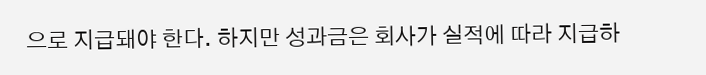으로 지급돼야 한다. 하지만 성과금은 회사가 실적에 따라 지급하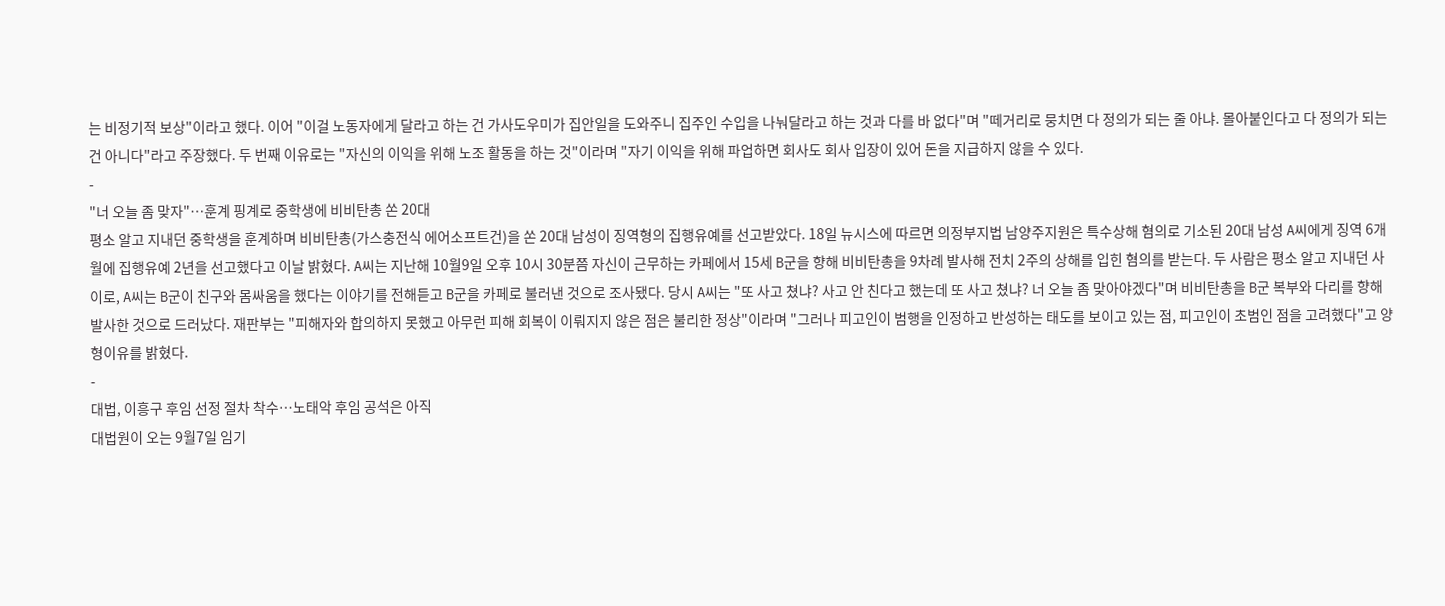는 비정기적 보상"이라고 했다. 이어 "이걸 노동자에게 달라고 하는 건 가사도우미가 집안일을 도와주니 집주인 수입을 나눠달라고 하는 것과 다를 바 없다"며 "떼거리로 뭉치면 다 정의가 되는 줄 아냐. 몰아붙인다고 다 정의가 되는 건 아니다"라고 주장했다. 두 번째 이유로는 "자신의 이익을 위해 노조 활동을 하는 것"이라며 "자기 이익을 위해 파업하면 회사도 회사 입장이 있어 돈을 지급하지 않을 수 있다.
-
"너 오늘 좀 맞자"…훈계 핑계로 중학생에 비비탄총 쏜 20대
평소 알고 지내던 중학생을 훈계하며 비비탄총(가스충전식 에어소프트건)을 쏜 20대 남성이 징역형의 집행유예를 선고받았다. 18일 뉴시스에 따르면 의정부지법 남양주지원은 특수상해 혐의로 기소된 20대 남성 A씨에게 징역 6개월에 집행유예 2년을 선고했다고 이날 밝혔다. A씨는 지난해 10월9일 오후 10시 30분쯤 자신이 근무하는 카페에서 15세 B군을 향해 비비탄총을 9차례 발사해 전치 2주의 상해를 입힌 혐의를 받는다. 두 사람은 평소 알고 지내던 사이로, A씨는 B군이 친구와 몸싸움을 했다는 이야기를 전해듣고 B군을 카페로 불러낸 것으로 조사됐다. 당시 A씨는 "또 사고 쳤냐? 사고 안 친다고 했는데 또 사고 쳤냐? 너 오늘 좀 맞아야겠다"며 비비탄총을 B군 복부와 다리를 향해 발사한 것으로 드러났다. 재판부는 "피해자와 합의하지 못했고 아무런 피해 회복이 이뤄지지 않은 점은 불리한 정상"이라며 "그러나 피고인이 범행을 인정하고 반성하는 태도를 보이고 있는 점, 피고인이 초범인 점을 고려했다"고 양형이유를 밝혔다.
-
대법, 이흥구 후임 선정 절차 착수…노태악 후임 공석은 아직
대법원이 오는 9월7일 임기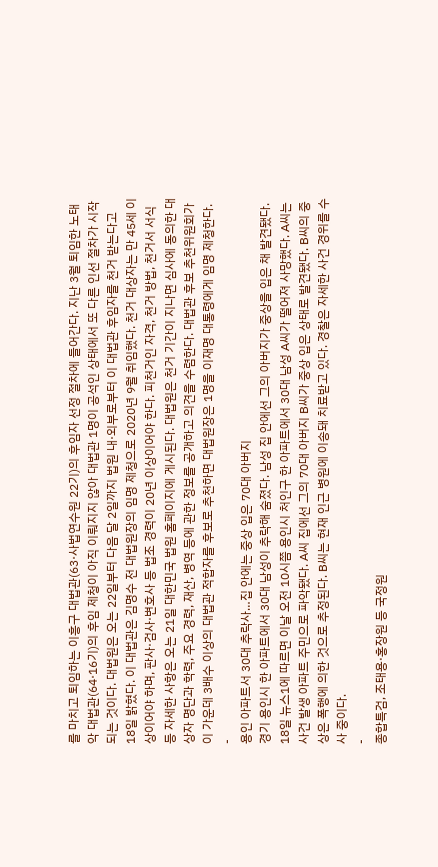를 마치고 퇴임하는 이흥구 대법관(63·사법연수원 22기)의 후임자 선정 절차에 들어간다. 지난 3월 퇴임한 노태악 대법관(64·16기)의 후임 제청이 아직 이뤄지지 않아 대법관 1명이 공석인 상태에서 또 다른 인선 절차가 시작되는 것이다. 대법원은 오는 22일부터 다음 달 2일까지 법원 내·외부로부터 이 대법관 후임자를 천거 받는다고 18일 밝혔다. 이 대법관은 김명수 전 대법원장의 임명 제청으로 2020년 9월 취임했다. 천거 대상자는 만 45세 이상이어야 하며, 판사·검사·변호사 등 법조 경력이 20년 이상이어야 한다. 피천거인 자격, 천거 방법, 천거서 서식 등 자세한 사항은 오는 21일 대한민국 법원 홈페이지에 게시된다. 대법원은 천거 기간이 지나면 심사에 동의한 대상자 명단과 학력, 주요 경력, 재산, 병역 등에 관한 정보를 공개하고 의견을 수렴한다. 대법관 후보 추천위원회가 이 가운데 3배수 이상의 대법관 적합자를 후보로 추천하면 대법원장은 1명을 이재명 대통령에게 임명 제청한다.
-
용인 아파트서 30대 추락사…집 안에는 중상 입은 70대 아버지
경기 용인시 한 아파트에서 30대 남성이 추락해 숨졌다. 남성 집 안에선 그의 아버지가 중상을 입은 채 발견됐다. 18일 뉴스1에 따르면 이날 오전 10시쯤 용인시 처인구 한 아파트에서 30대 남성 A씨가 떨어져 사망했다. A씨는 사건 발생 아파트 주민으로 파악됐다. A씨 집에선 그의 70대 아버지 B씨가 중상 입은 상태로 발견됐다. B씨의 중상은 폭행에 의한 것으로 추정된다. B씨는 현재 인근 병원에 이송돼 치료받고 있다. 경찰은 자세한 사건 경위를 수사 중이다.
-
종합특검, 조태용·홍장원 등 국정원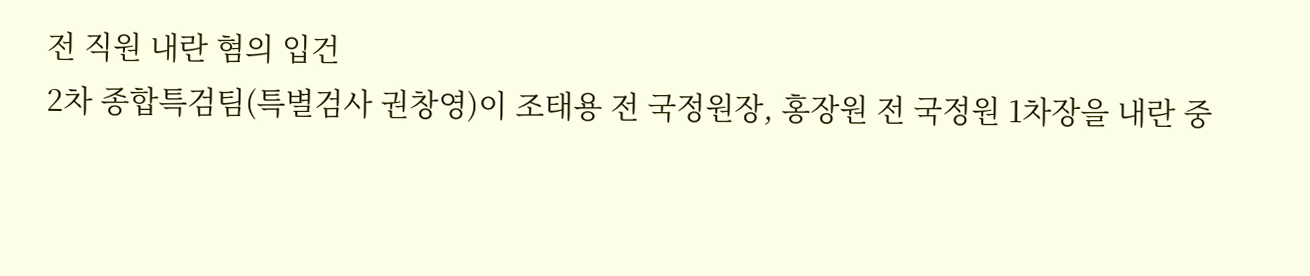전 직원 내란 혐의 입건
2차 종합특검팀(특별검사 권창영)이 조태용 전 국정원장, 홍장원 전 국정원 1차장을 내란 중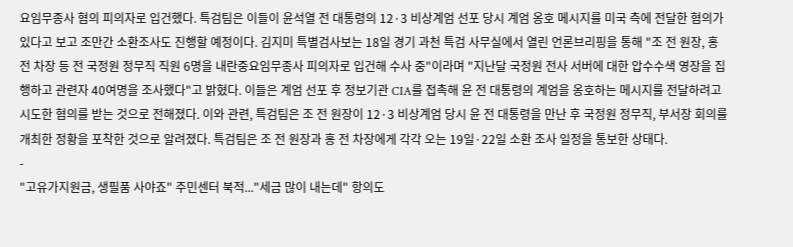요임무종사 혐의 피의자로 입건했다. 특검팀은 이들이 윤석열 전 대통령의 12·3 비상계엄 선포 당시 계엄 옹호 메시지를 미국 측에 전달한 혐의가 있다고 보고 조만간 소환조사도 진행할 예정이다. 김지미 특별검사보는 18일 경기 과천 특검 사무실에서 열린 언론브리핑을 통해 "조 전 원장, 홍 전 차장 등 전 국정원 정무직 직원 6명을 내란중요임무종사 피의자로 입건해 수사 중"이라며 "지난달 국정원 전사 서버에 대한 압수수색 영장을 집행하고 관련자 40여명을 조사했다"고 밝혔다. 이들은 계엄 선포 후 정보기관 CIA를 접촉해 윤 전 대통령의 계엄을 옹호하는 메시지를 전달하려고 시도한 혐의를 받는 것으로 전해졌다. 이와 관련, 특검팀은 조 전 원장이 12·3 비상계엄 당시 윤 전 대통령을 만난 후 국정원 정무직, 부서장 회의를 개최한 정황을 포착한 것으로 알려졌다. 특검팀은 조 전 원장과 홍 전 차장에게 각각 오는 19일·22일 소환 조사 일정을 통보한 상태다.
-
"고유가지원금, 생필품 사야죠" 주민센터 북적..."세금 많이 내는데" 항의도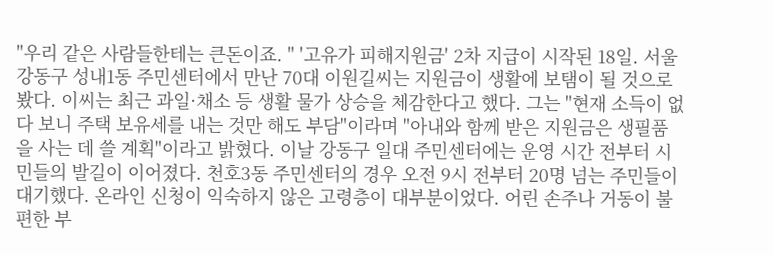"우리 같은 사람들한테는 큰돈이죠. " '고유가 피해지원금' 2차 지급이 시작된 18일. 서울 강동구 성내1동 주민센터에서 만난 70대 이원길씨는 지원금이 생활에 보탬이 될 것으로 봤다. 이씨는 최근 과일·채소 등 생활 물가 상승을 체감한다고 했다. 그는 "현재 소득이 없다 보니 주택 보유세를 내는 것만 해도 부담"이라며 "아내와 함께 받은 지원금은 생필품을 사는 데 쓸 계획"이라고 밝혔다. 이날 강동구 일대 주민센터에는 운영 시간 전부터 시민들의 발길이 이어졌다. 천호3동 주민센터의 경우 오전 9시 전부터 20명 넘는 주민들이 대기했다. 온라인 신청이 익숙하지 않은 고령층이 대부분이었다. 어린 손주나 거동이 불편한 부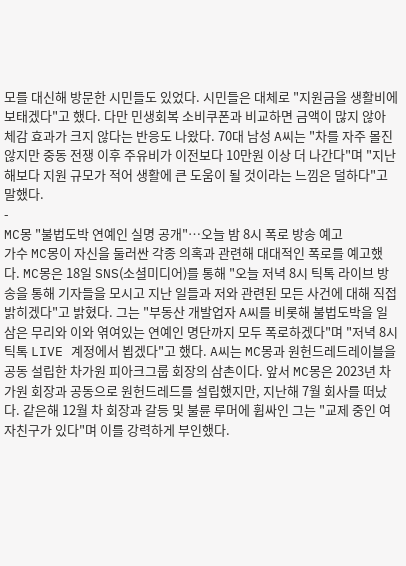모를 대신해 방문한 시민들도 있었다. 시민들은 대체로 "지원금을 생활비에 보태겠다"고 했다. 다만 민생회복 소비쿠폰과 비교하면 금액이 많지 않아 체감 효과가 크지 않다는 반응도 나왔다. 70대 남성 A씨는 "차를 자주 몰진 않지만 중동 전쟁 이후 주유비가 이전보다 10만원 이상 더 나간다"며 "지난해보다 지원 규모가 적어 생활에 큰 도움이 될 것이라는 느낌은 덜하다"고 말했다.
-
MC몽 "불법도박 연예인 실명 공개"…오늘 밤 8시 폭로 방송 예고
가수 MC몽이 자신을 둘러싼 각종 의혹과 관련해 대대적인 폭로를 예고했다. MC몽은 18일 SNS(소셜미디어)를 통해 "오늘 저녁 8시 틱톡 라이브 방송을 통해 기자들을 모시고 지난 일들과 저와 관련된 모든 사건에 대해 직접 밝히겠다"고 밝혔다. 그는 "부동산 개발업자 A씨를 비롯해 불법도박을 일삼은 무리와 이와 엮여있는 연예인 명단까지 모두 폭로하겠다"며 "저녁 8시 틱톡 LIVE 계정에서 뵙겠다"고 했다. A씨는 MC몽과 원헌드레드레이블을 공동 설립한 차가원 피아크그룹 회장의 삼촌이다. 앞서 MC몽은 2023년 차가원 회장과 공동으로 원헌드레드를 설립했지만, 지난해 7월 회사를 떠났다. 같은해 12월 차 회장과 갈등 및 불륜 루머에 휩싸인 그는 "교제 중인 여자친구가 있다"며 이를 강력하게 부인했다.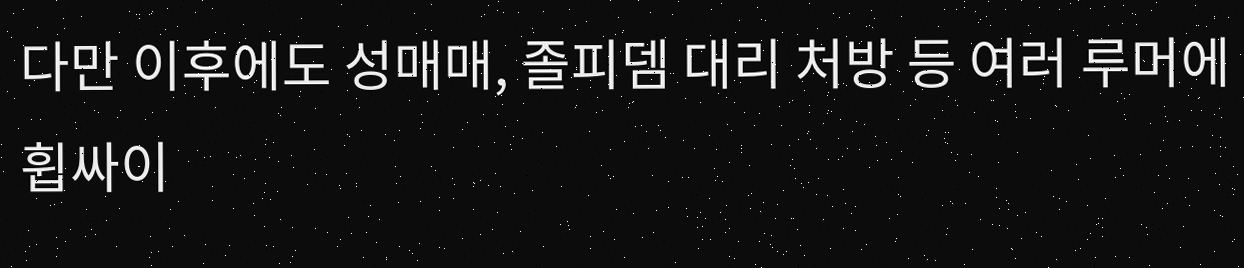다만 이후에도 성매매, 졸피뎀 대리 처방 등 여러 루머에 휩싸이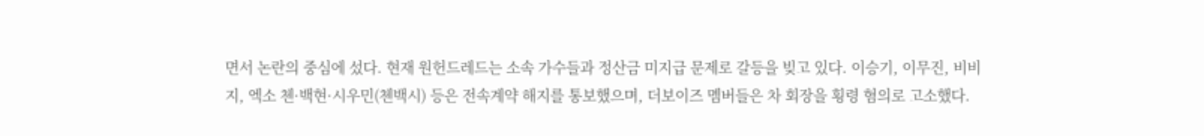면서 논란의 중심에 섰다. 현재 원헌드레드는 소속 가수들과 정산금 미지급 문제로 갈등을 빚고 있다. 이승기, 이무진, 비비지, 엑소 첸·백현·시우민(첸백시) 등은 전속계약 해지를 통보했으며, 더보이즈 멤버들은 차 회장을 횡령 혐의로 고소했다.